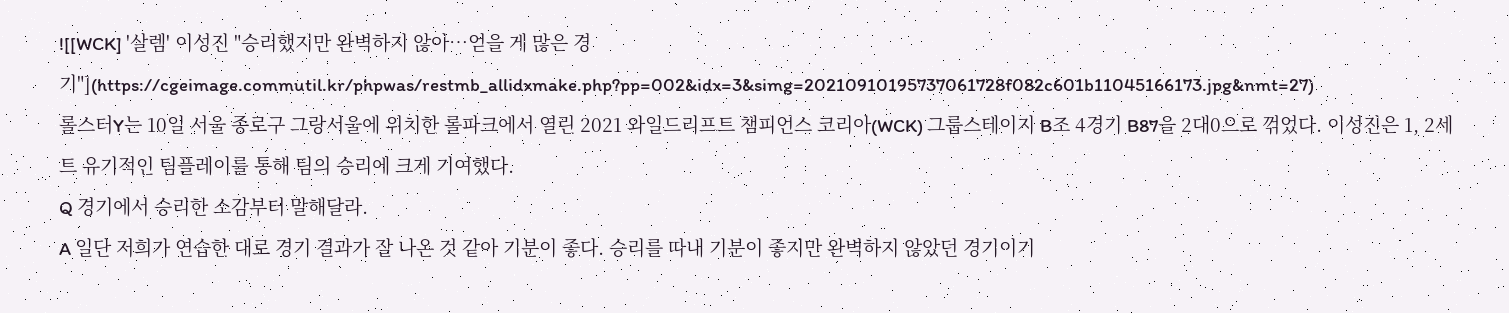![[WCK] '살렘' 이성진 "승리했지만 완벽하지 않아…얻을 게 많은 경기"](https://cgeimage.commutil.kr/phpwas/restmb_allidxmake.php?pp=002&idx=3&simg=20210910195737061728f082c601b11045166173.jpg&nmt=27)
롤스터Y는 10일 서울 종로구 그랑서울에 위치한 롤파크에서 열린 2021 와일드리프트 챔피언스 코리아(WCK) 그룹스테이지 B조 4경기 B87을 2대0으로 꺾었다. 이성진은 1, 2세트 유기적인 팀플레이를 통해 팀의 승리에 크게 기여했다.
Q 경기에서 승리한 소감부터 말해달라.
A 일단 저희가 연습한 대로 경기 결과가 잘 나온 것 같아 기분이 좋다. 승리를 따내 기분이 좋지만 완벽하지 않았던 경기이기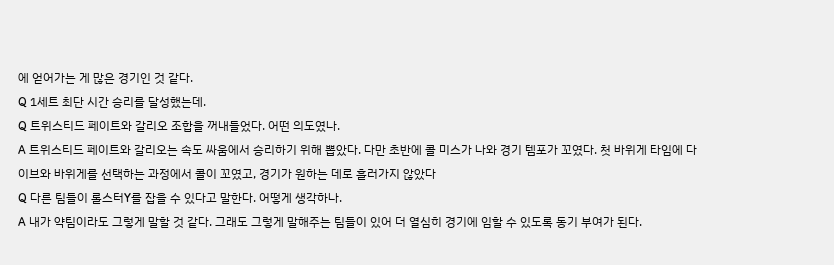에 얻어가는 게 많은 경기인 것 같다.
Q 1세트 최단 시간 승리를 달성했는데.
Q 트위스티드 페이트와 갈리오 조합을 꺼내들었다. 어떤 의도였나.
A 트위스티드 페이트와 갈리오는 속도 싸움에서 승리하기 위해 뽑았다. 다만 초반에 콜 미스가 나와 경기 템포가 꼬였다. 첫 바위게 타임에 다이브와 바위게를 선택하는 과정에서 콜이 꼬였고, 경기가 원하는 데로 흘러가지 않았다
Q 다른 팀들이 롤스터Y를 잡을 수 있다고 말한다. 어떻게 생각하나.
A 내가 약팀이라도 그렇게 말할 것 같다. 그래도 그렇게 말해주는 팀들이 있어 더 열심히 경기에 임할 수 있도록 동기 부여가 된다.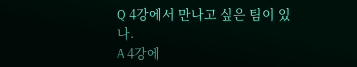Q 4강에서 만나고 싶은 팀이 있나.
A 4강에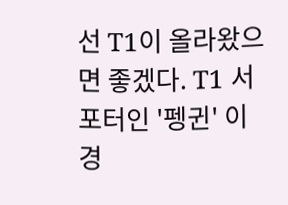선 T1이 올라왔으면 좋겠다. T1 서포터인 '펭귄' 이경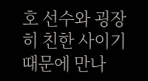호 선수와 굉장히 친한 사이기 때문에 만나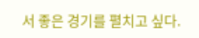서 좋은 경기를 펼치고 싶다.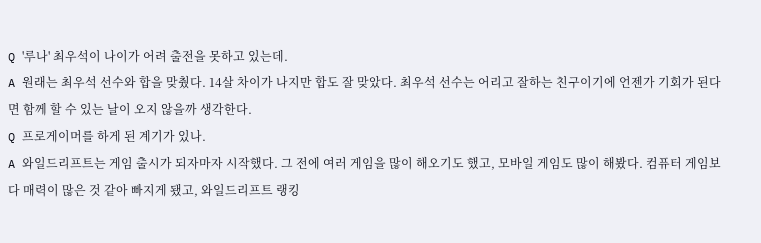Q '루나' 최우석이 나이가 어려 출전을 못하고 있는데.
A 원래는 최우석 선수와 합을 맞췄다. 14살 차이가 나지만 합도 잘 맞았다. 최우석 선수는 어리고 잘하는 친구이기에 언젠가 기회가 된다면 함께 할 수 있는 날이 오지 않을까 생각한다.
Q 프로게이머를 하게 된 계기가 있나.
A 와일드리프트는 게임 출시가 되자마자 시작했다. 그 전에 여러 게임을 많이 해오기도 했고, 모바일 게임도 많이 해봤다. 컴퓨터 게임보다 매력이 많은 것 같아 빠지게 됐고, 와일드리프트 랭킹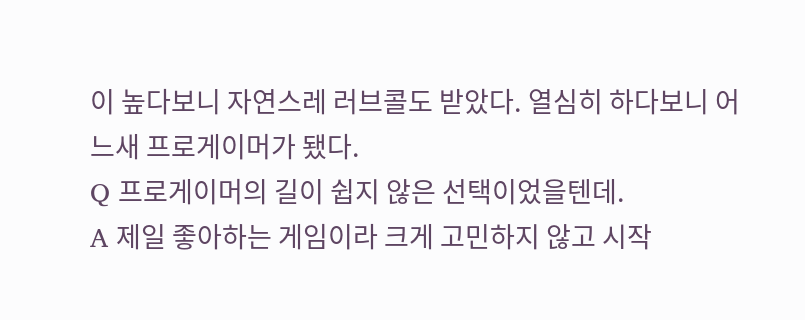이 높다보니 자연스레 러브콜도 받았다. 열심히 하다보니 어느새 프로게이머가 됐다.
Q 프로게이머의 길이 쉽지 않은 선택이었을텐데.
A 제일 좋아하는 게임이라 크게 고민하지 않고 시작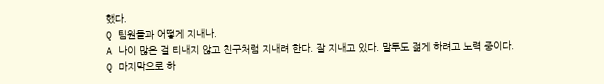했다.
Q 팀원들과 어떻게 지내나.
A 나이 많은 걸 티내지 않고 친구처럼 지내려 한다. 잘 지내고 있다. 말투도 젊게 하려고 노력 중이다.
Q 마지막으로 하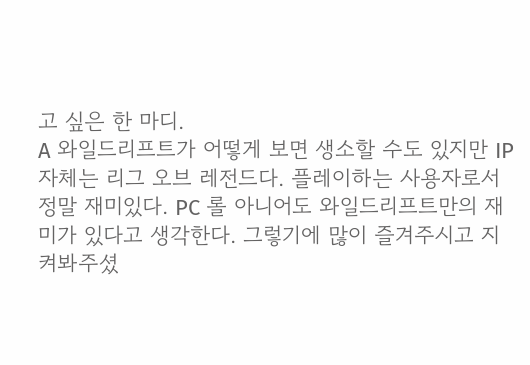고 싶은 한 마디.
A 와일드리프트가 어떻게 보면 생소할 수도 있지만 IP 자체는 리그 오브 레전드다. 플레이하는 사용자로서 정말 재미있다. PC 롤 아니어도 와일드리프트만의 재미가 있다고 생각한다. 그렇기에 많이 즐겨주시고 지켜봐주셨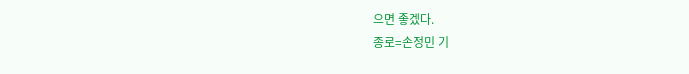으면 좋겠다.
종로=손정민 기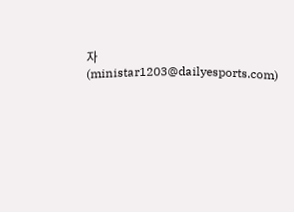자 (ministar1203@dailyesports.com)